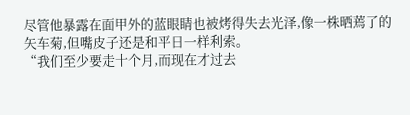尽管他暴露在面甲外的蓝眼睛也被烤得失去光泽,像一株晒蔫了的矢车菊,但嘴皮子还是和平日一样利索。
“我们至少要走十个月,而现在才过去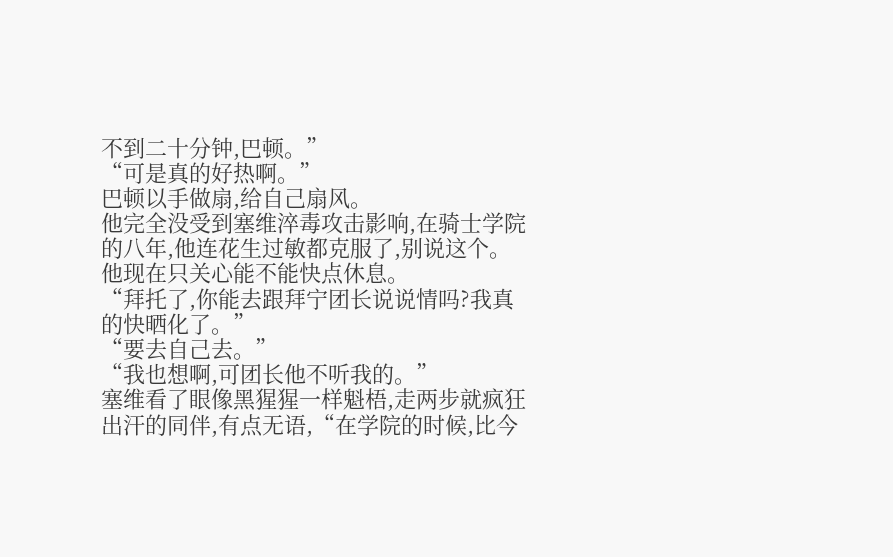不到二十分钟,巴顿。”
“可是真的好热啊。”
巴顿以手做扇,给自己扇风。
他完全没受到塞维淬毒攻击影响,在骑士学院的八年,他连花生过敏都克服了,别说这个。
他现在只关心能不能快点休息。
“拜托了,你能去跟拜宁团长说说情吗?我真的快晒化了。”
“要去自己去。”
“我也想啊,可团长他不听我的。”
塞维看了眼像黑猩猩一样魁梧,走两步就疯狂出汗的同伴,有点无语,“在学院的时候,比今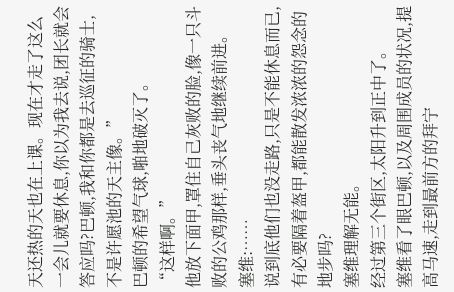天还热的天也在上课。现在才走了这么一会儿就要休息,你以为我去说,团长就会答应吗?巴顿,我和你都是去巡征的骑士,不是许愿池的天主像。”
巴顿的希望气球,啪地破灭了。
“这样啊。”
他放下面甲,罩住自己灰败的脸,像一只斗败的公鸡那样,垂头丧气地继续前进。
塞维:……
说到底他们也没走路,只是不能休息而已,有必要隔着盔甲,都能散发浓浓的怨念的地步吗?
塞维理解无能。
经过第三个街区,太阳升到正中了。
塞维看了眼巴顿,以及周围成员的状况,提高马速,走到最前方的拜宁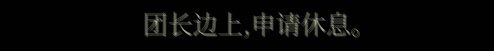团长边上,申请休息。